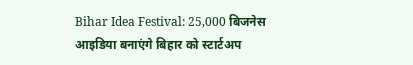Bihar Idea Festival: 25,000 बिजनेस आइडिया बनाएंगे बिहार को स्टार्टअप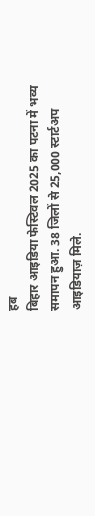हब
बिहार आइडिया फेस्टिवल 2025 का पटना में भव्य समापन हुआ. 38 जिलों से 25,000 स्टार्टअप आइडियाज़ मिले.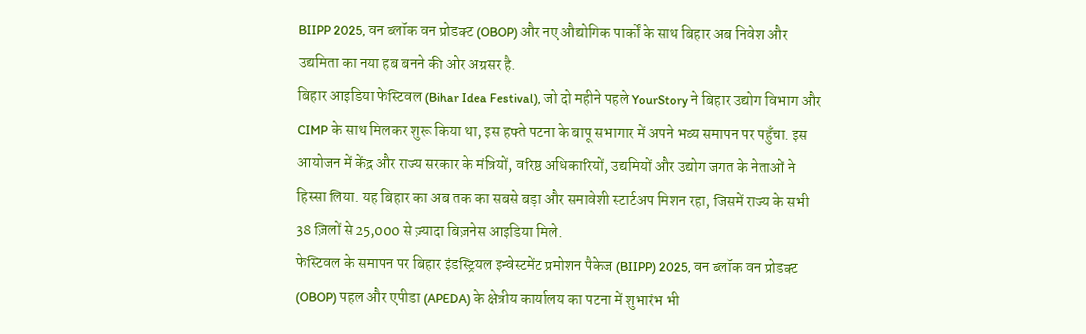BIIPP 2025, वन ब्लॉक वन प्रोडक्ट (OBOP) और नए औद्योगिक पार्कों के साथ बिहार अब निवेश और उद्यमिता का नया हब बनने की ओर अग्रसर है.
बिहार आइडिया फेस्टिवल (Bihar Idea Festival), जो दो महीने पहले YourStory ने बिहार उद्योग विभाग और CIMP के साथ मिलकर शुरू किया था, इस हफ्ते पटना के बापू सभागार में अपने भव्य समापन पर पहुँचा. इस आयोजन में केंद्र और राज्य सरकार के मंत्रियों, वरिष्ठ अधिकारियों, उद्यमियों और उद्योग जगत के नेताओं ने हिस्सा लिया. यह बिहार का अब तक का सबसे बड़ा और समावेशी स्टार्टअप मिशन रहा, जिसमें राज्य के सभी 38 ज़िलों से 25,000 से ज़्यादा बिज़नेस आइडिया मिले.
फेस्टिवल के समापन पर बिहार इंडस्ट्रियल इन्वेस्टमेंट प्रमोशन पैकेज (BIIPP) 2025, वन ब्लॉक वन प्रोडक्ट (OBOP) पहल और एपीडा (APEDA) के क्षेत्रीय कार्यालय का पटना में शुभारंभ भी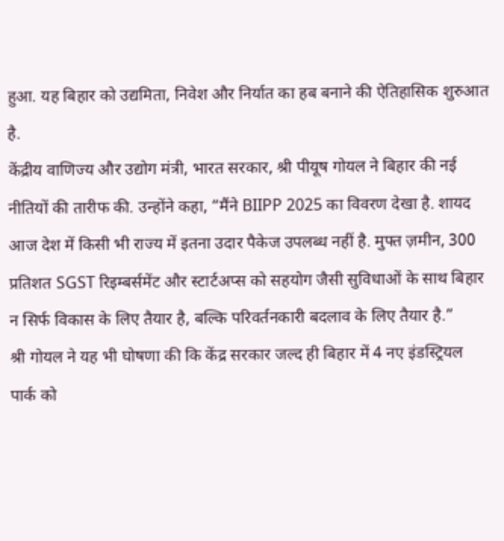हुआ. यह बिहार को उद्यमिता, निवेश और निर्यात का हब बनाने की ऐतिहासिक शुरुआत है.
केंद्रीय वाणिज्य और उद्योग मंत्री, भारत सरकार, श्री पीयूष गोयल ने बिहार की नई नीतियों की तारीफ की. उन्होंने कहा, “मैंने BIIPP 2025 का विवरण देखा है. शायद आज देश में किसी भी राज्य में इतना उदार पैकेज उपलब्ध नहीं है. मुफ्त ज़मीन, 300 प्रतिशत SGST रिइम्बर्समेंट और स्टार्टअप्स को सहयोग जैसी सुविधाओं के साथ बिहार न सिर्फ विकास के लिए तैयार है, बल्कि परिवर्तनकारी बदलाव के लिए तैयार है.”
श्री गोयल ने यह भी घोषणा की कि केंद्र सरकार जल्द ही बिहार में 4 नए इंडस्ट्रियल पार्क को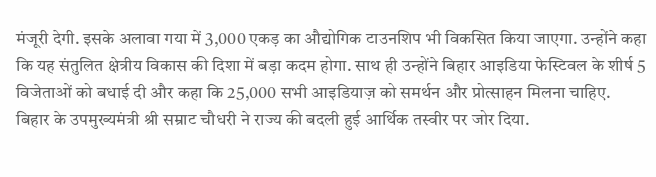मंजूरी देगी. इसके अलावा गया में 3,000 एकड़ का औद्योगिक टाउनशिप भी विकसित किया जाएगा. उन्होंने कहा कि यह संतुलित क्षेत्रीय विकास की दिशा में बड़ा कदम होगा. साथ ही उन्होंने बिहार आइडिया फेस्टिवल के शीर्ष 5 विजेताओं को बधाई दी और कहा कि 25,000 सभी आइडियाज़ को समर्थन और प्रोत्साहन मिलना चाहिए.
बिहार के उपमुख्यमंत्री श्री सम्राट चौधरी ने राज्य की बदली हुई आर्थिक तस्वीर पर जोर दिया.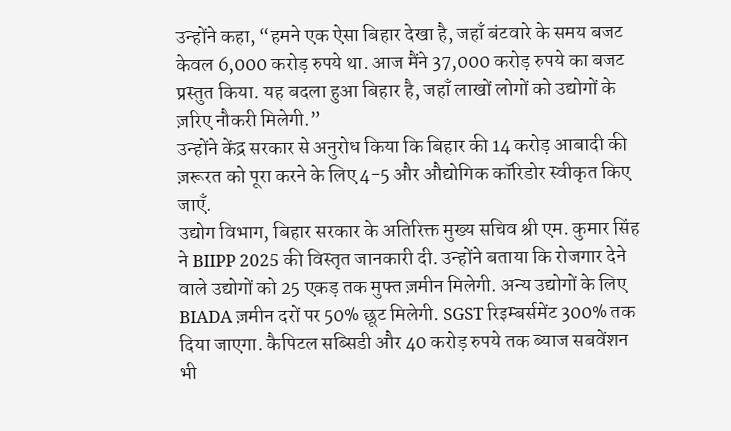उन्होंने कहा, “हमने एक ऐसा बिहार देखा है, जहाँ बंटवारे के समय बजट केवल 6,000 करोड़ रुपये था. आज मैंने 37,000 करोड़ रुपये का बजट प्रस्तुत किया. यह बदला हुआ बिहार है, जहाँ लाखों लोगों को उद्योगों के ज़रिए नौकरी मिलेगी.”
उन्होंने केंद्र सरकार से अनुरोध किया कि बिहार की 14 करोड़ आबादी की ज़रूरत को पूरा करने के लिए 4-5 और औद्योगिक कॉरिडोर स्वीकृत किए जाएँ.
उद्योग विभाग, बिहार सरकार के अतिरिक्त मुख्य सचिव श्री एम. कुमार सिंह ने BIIPP 2025 की विस्तृत जानकारी दी. उन्होंने बताया कि रोजगार देने वाले उद्योगों को 25 एकड़ तक मुफ्त ज़मीन मिलेगी. अन्य उद्योगों के लिए BIADA ज़मीन दरों पर 50% छूट मिलेगी. SGST रिइम्बर्समेंट 300% तक दिया जाएगा. कैपिटल सब्सिडी और 40 करोड़ रुपये तक ब्याज सबवेंशन भी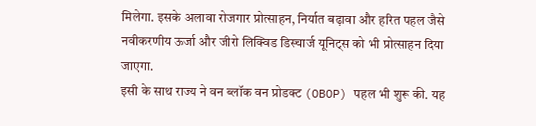मिलेगा. इसके अलावा रोजगार प्रोत्साहन, निर्यात बढ़ावा और हरित पहल जैसे नवीकरणीय ऊर्जा और जीरो लिक्विड डिस्चार्ज यूनिट्स को भी प्रोत्साहन दिया जाएगा.
इसी के साथ राज्य ने वन ब्लॉक वन प्रोडक्ट (OBOP) पहल भी शुरू की. यह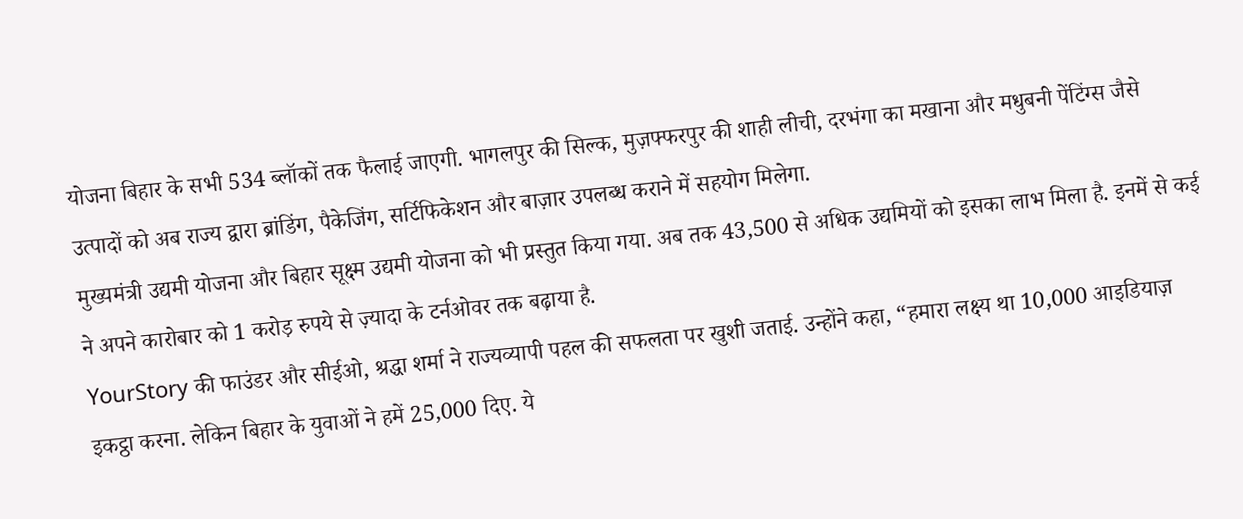योजना बिहार के सभी 534 ब्लॉकों तक फैलाई जाएगी. भागलपुर की सिल्क, मुज़फ्फरपुर की शाही लीची, दरभंगा का मखाना और मधुबनी पेंटिंग्स जैसे उत्पादों को अब राज्य द्वारा ब्रांडिंग, पैकेजिंग, सर्टिफिकेशन और बाज़ार उपलब्ध कराने में सहयोग मिलेगा.
मुख्यमंत्री उद्यमी योजना और बिहार सूक्ष्म उद्यमी योजना को भी प्रस्तुत किया गया. अब तक 43,500 से अधिक उद्यमियों को इसका लाभ मिला है. इनमें से कई ने अपने कारोबार को 1 करोड़ रुपये से ज़्यादा के टर्नओवर तक बढ़ाया है.
YourStory की फाउंडर और सीईओ, श्रद्धा शर्मा ने राज्यव्यापी पहल की सफलता पर खुशी जताई. उन्होंने कहा, “हमारा लक्ष्य था 10,000 आइडियाज़ इकट्ठा करना. लेकिन बिहार के युवाओं ने हमें 25,000 दिए. ये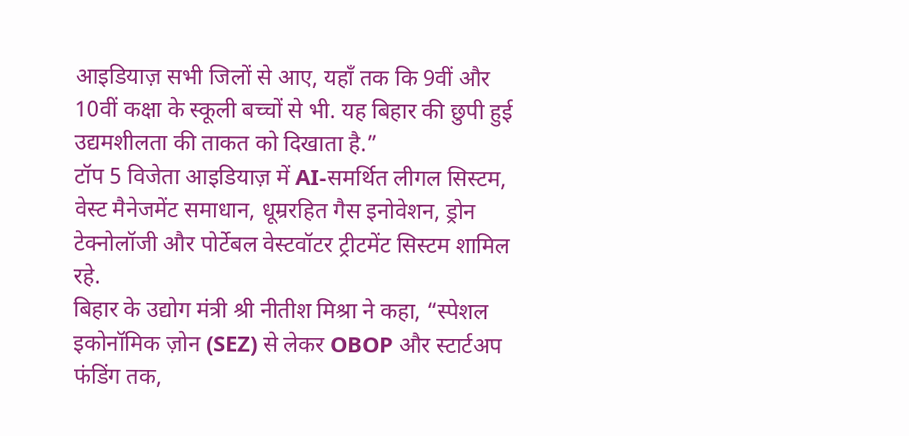आइडियाज़ सभी जिलों से आए, यहाँ तक कि 9वीं और 10वीं कक्षा के स्कूली बच्चों से भी. यह बिहार की छुपी हुई उद्यमशीलता की ताकत को दिखाता है.”
टॉप 5 विजेता आइडियाज़ में AI-समर्थित लीगल सिस्टम, वेस्ट मैनेजमेंट समाधान, धूम्ररहित गैस इनोवेशन, ड्रोन टेक्नोलॉजी और पोर्टेबल वेस्टवॉटर ट्रीटमेंट सिस्टम शामिल रहे.
बिहार के उद्योग मंत्री श्री नीतीश मिश्रा ने कहा, “स्पेशल इकोनॉमिक ज़ोन (SEZ) से लेकर OBOP और स्टार्टअप फंडिंग तक,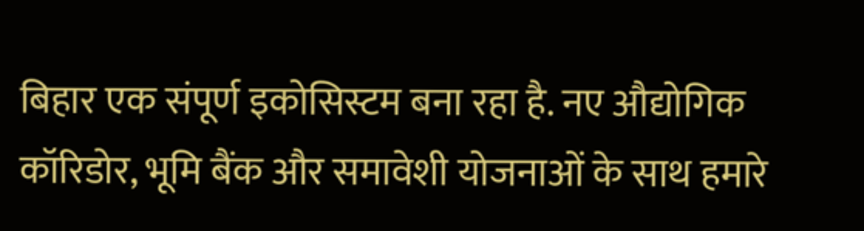बिहार एक संपूर्ण इकोसिस्टम बना रहा है. नए औद्योगिक कॉरिडोर, भूमि बैंक और समावेशी योजनाओं के साथ हमारे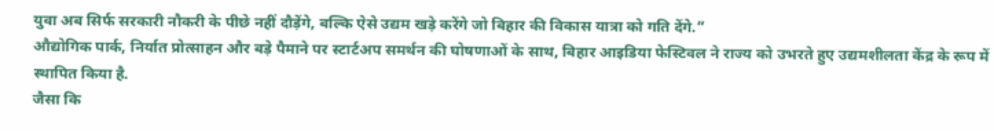युवा अब सिर्फ सरकारी नौकरी के पीछे नहीं दौड़ेंगे, बल्कि ऐसे उद्यम खड़े करेंगे जो बिहार की विकास यात्रा को गति देंगे.”
औद्योगिक पार्क, निर्यात प्रोत्साहन और बड़े पैमाने पर स्टार्टअप समर्थन की घोषणाओं के साथ, बिहार आइडिया फेस्टिवल ने राज्य को उभरते हुए उद्यमशीलता केंद्र के रूप में स्थापित किया है.
जैसा कि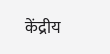केंद्रीय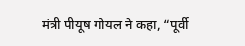मंत्री पीयूष गोयल ने कहा, “पूर्वी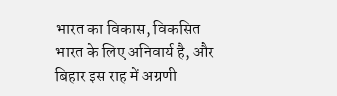भारत का विकास, विकसित भारत के लिए अनिवार्य है, और बिहार इस राह में अग्रणी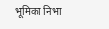भूमिका निभा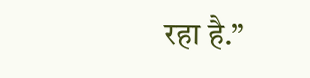रहा है.”